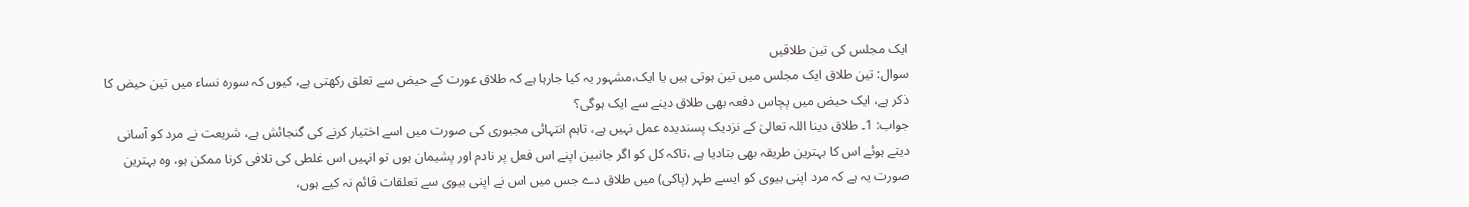ایک مجلس کی تین طلاقیں
سوال: تین طلاق ایک مجلس میں تین ہوتی ہیں یا ایک،مشہور یہ کیا جارہا ہے کہ طلاق عورت کے حیض سے تعلق رکھتی ہے، کیوں کہ سورہ نساء میں تین حیض کا ذکر ہے، ایک حیض میں پچاس دفعہ بھی طلاق دینے سے ایک ہوگی؟
جواب: 1۔ طلاق دینا اللہ تعالیٰ کے نزدیک پسندیدہ عمل نہیں ہے، تاہم انتہائی مجبوری کی صورت میں اسے اختیار کرنے کی گنجائش ہے، شریعت نے مرد کو آسانی دیتے ہوئے اس کا بہترین طریقہ بھی بتادیا ہے ،تاکہ کل کو اگر جانبین اپنے اس فعل پر نادم اور پشیمان ہوں تو انہیں اس غلطی کی تلافی کرنا ممکن ہو، وہ بہترین صورت یہ ہے کہ مرد اپنی بیوی کو ایسے طہر (پاکی) میں طلاق دے جس میں اس نے اپنی بیوی سے تعلقات قائم نہ کیے ہوں،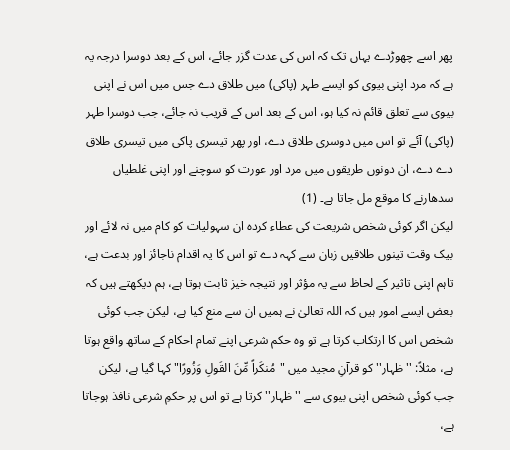پھر اسے چھوڑدے یہاں تک کہ اس کی عدت گزر جائے، اس کے بعد دوسرا درجہ یہ ہے کہ مرد اپنی بیوی کو ایسے طہر (پاکی) میں طلاق دے جس میں اس نے اپنی بیوی سے تعلق قائم نہ کیا ہو، اس کے بعد اس کے قریب نہ جائے، جب دوسرا طہر (پاکی) آئے تو اس میں دوسری طلاق دے، اور پھر تیسری پاکی میں تیسری طلاق دے دے، ان دونوں طریقوں میں مرد اور عورت کو سوچنے اور اپنی غلطیاں سدھارنے کا موقع مل جاتا ہے۔ (1)
لیکن اگر کوئی شخص شریعت کی عطاء کردہ ان سہولیات کو کام میں نہ لائے اور بیک وقت تینوں طلاقیں زبان سے کہہ دے تو اس کا یہ اقدام ناجائز اور بدعت ہے، تاہم اپنی تاثیر کے لحاظ سے یہ مؤثر اور نتیجہ خیز ثابت ہوتا ہے، ہم دیکھتے ہیں کہ بعض ایسے امور ہیں کہ اللہ تعالیٰ نے ہمیں ان سے منع کیا ہے، لیکن جب کوئی شخص اس کا ارتکاب کرتا ہے تو وہ حکم شرعی اپنے تمام احکام کے ساتھ واقع ہوتا ہے، مثلاً: ''ظہار'' کو قرآنِ مجید میں "مُنکَراً مِّنَ القَولِ وَزُورًا" کہا گیا ہے، لیکن جب کوئی شخص اپنی بیوی سے ''ظہار'' کرتا ہے تو اس پر حکمِ شرعی نافذ ہوجاتا ہے،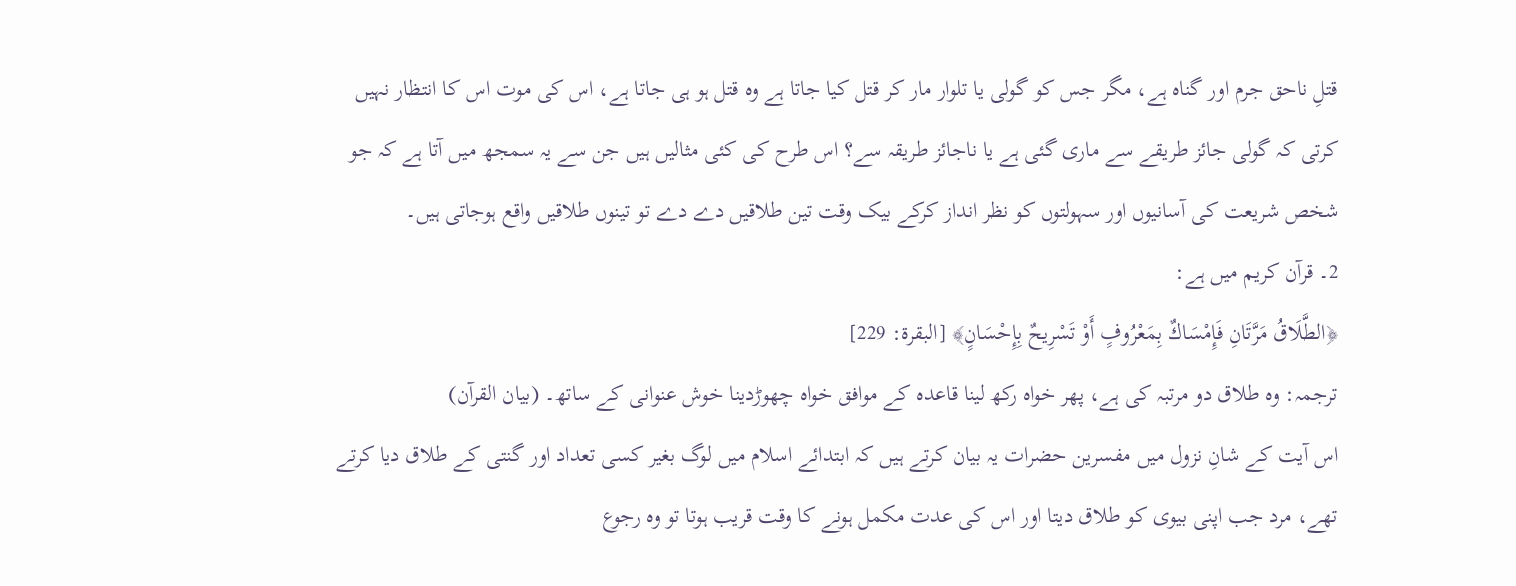قتلِ ناحق جرم اور گناہ ہے، مگر جس کو گولی یا تلوار مار کر قتل کیا جاتا ہے وہ قتل ہو ہی جاتا ہے، اس کی موت اس کا انتظار نہیں کرتی کہ گولی جائز طریقے سے ماری گئی ہے یا ناجائز طریقہ سے؟ اس طرح کی کئی مثالیں ہیں جن سے یہ سمجھ میں آتا ہے کہ جو شخص شریعت کی آسانیوں اور سہولتوں کو نظر انداز کرکے بیک وقت تین طلاقیں دے دے تو تینوں طلاقیں واقع ہوجاتی ہیں۔
2۔ قرآن کریم میں ہے:
﴿الطَّلَاقُ مَرَّتَانِ فَإِمْسَاكٌ بِمَعْرُوفٍ أَوْ تَسْرِيحٌ بِإِحْسَانٍ﴾ [البقرة: 229]
ترجمہ: وہ طلاق دو مرتبہ کی ہے، پھر خواہ رکھ لینا قاعدہ کے موافق خواہ چھوڑدینا خوش عنوانی کے ساتھ۔ (بیان القرآن)
اس آیت کے شانِ نزول میں مفسرین حضرات یہ بیان کرتے ہیں کہ ابتدائے اسلام میں لوگ بغیر کسی تعداد اور گنتی کے طلاق دیا کرتے تھے، مرد جب اپنی بیوی کو طلاق دیتا اور اس کی عدت مکمل ہونے کا وقت قریب ہوتا تو وہ رجوع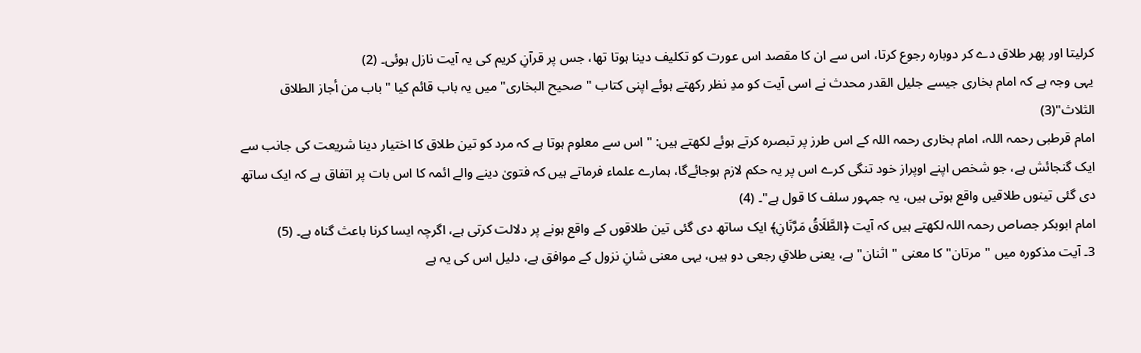کرلیتا اور پھر طلاق دے کر دوبارہ رجوع کرتا، اس سے ان کا مقصد اس عورت کو تکلیف دینا ہوتا تھا، جس پر قرآنِ کریم کی یہ آیت نازل ہوئی۔ (2)
یہی وجہ ہے کہ امام بخاری جیسے جلیل القدر محدث نے اسی آیت کو مدِ نظر رکھتے ہوئے اپنی کتاب "صحیح البخاری" میں یہ باب قائم کیا "باب من أجاز الطلاق الثلاث"(3)
امام قرطبی رحمہ اللہ، امام بخاری رحمہ اللہ کے اس طرز پر تبصرہ کرتے ہوئے لکھتے ہیں: "اس سے معلوم ہوتا ہے کہ مرد کو تین طلاق کا اختیار دینا شریعت کی جانب سے ایک گنجائش ہے، جو شخص اپنے اوپراز خود تنگی کرے اس پر یہ حکم لازم ہوجائےگا، ہمارے علماء فرماتے ہیں کہ فتویٰ دینے والے ائمہ کا اس بات پر اتفاق ہے کہ ایک ساتھ دی گئی تینوں طلاقیں واقع ہوتی ہیں، یہ جمہور سلف کا قول ہے"۔ (4)
امام ابوبکر جصاص رحمہ اللہ لکھتے ہیں کہ آیت ﴿الطَّلَاقُ مَرَّتَانِ﴾ ایک ساتھ دی گئی تین طلاقوں کے واقع ہونے پر دلالت کرتی ہے، اگرچہ ایسا کرنا باعث گناہ ہے۔ (5)
3۔ آیت مذکورہ میں "مرتان" کا معنی "اثنان" ہے، یعنی طلاقِ رجعی دو ہیں، یہی معنی شانِ نزول کے موافق ہے، دلیل اس کی یہ ہے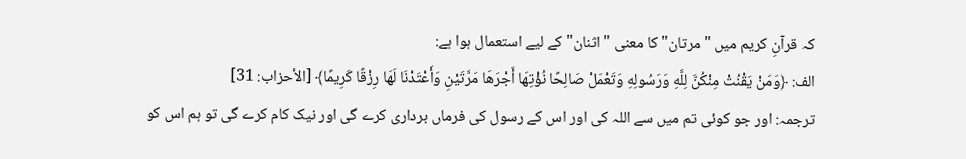کہ قرآنِ کریم میں "مرتان" کا معنی "اثنان" کے لیے استعمال ہوا ہے:
الف: ﴿وَمَنْ يَقْنُتْ مِنْكُنَّ لِلَّهِ وَرَسُولِهِ وَتَعْمَلْ صَالِحًا نُؤْتِهَا أَجْرَهَا مَرَّتَيْنِ وَأَعْتَدْنَا لَهَا رِزْقًا كَرِيمًا﴾ [الأحزاب: 31]
ترجمہ: اور جو کوئی تم میں سے اللہ کی اور اس کے رسول کی فرماں برداری کرے گی اور نیک کام کرے گی تو ہم اس کو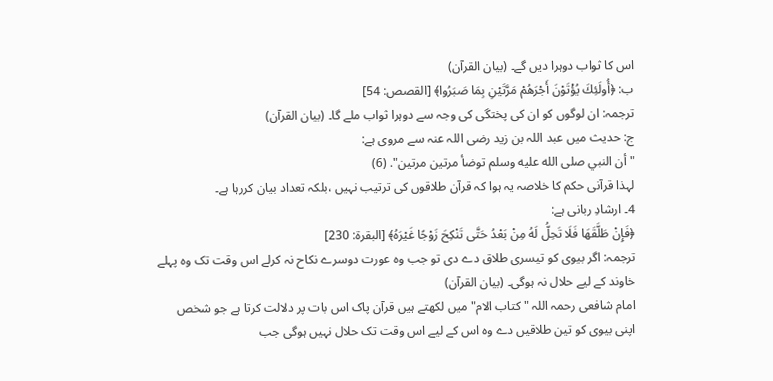اس کا ثواب دوہرا دیں گے۔ (بیان القرآن)
ب: ﴿أُولَئِكَ يُؤْتَوْنَ أَجْرَهُمْ مَرَّتَيْنِ بِمَا صَبَرُوا﴾ [القصص: 54]
ترجمہ: ان لوگوں کو ان کی پختگی کی وجہ سے دوہرا ثواب ملے گا۔ (بیان القرآن)
ج: حدیث میں عبد اللہ بن زید رضی اللہ عنہ سے مروی ہے:
"أن النبي صلى الله عليه وسلم توضأ مرتین مرتین". (6)
لہذا قرآنی حکم کا خلاصہ یہ ہوا کہ قرآن طلاقوں کی ترتیب نہیں ،بلکہ تعداد بیان کررہا ہے۔
4۔ ارشادِ ربانی ہے:
﴿فَإِنْ طَلَّقَهَا فَلَا تَحِلُّ لَهُ مِنْ بَعْدُ حَتَّى تَنْكِحَ زَوْجًا غَيْرَهُ﴾ [البقرة: 230]
ترجمہ: اگر بیوی کو تیسری طلاق دے دی تو جب وہ عورت دوسرے نکاح نہ کرلے اس وقت تک وہ پہلے خاوند کے لیے حلال نہ ہوگی۔ (بیان القرآن)
امام شافعی رحمہ اللہ "کتاب الام" میں لکھتے ہیں قرآن پاک اس بات پر دلالت کرتا ہے جو شخص اپنی بیوی کو تین طلاقیں دے وہ اس کے لیے اس وقت تک حلال نہیں ہوگی جب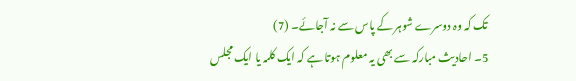تک کہ وہ دوسرے شوہر کے پاس سے نہ آجائے۔ (7)
5۔ احادیث مبارکہ سے بھی یہ معلوم ہوتا ہے کہ ایک کلمہ یا ایک مجلس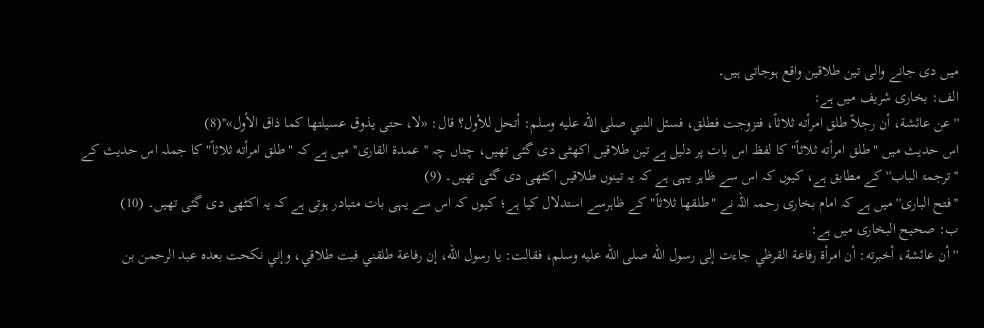میں دی جانے والی تین طلاقین واقع ہوجاتی ہیں۔
الف: بخاری شریف میں ہے:
''عن عائشة، أن رجلاً طلق امرأته ثلاثاً، فتزوجت فطلق، فسئل النبي صلى الله عليه وسلم: أتحل للأول؟ قال: «لا، حتى يذوق عسيلتها كما ذاق الأول»''(8)
اس حدیث میں "طلق امرأته ثلاثاً" کا لفظ اس بات پر دلیل ہے تین طلاقیں اکھٹی دی گئی تھیں، چناں چہ ''عمدۃ القاری'' میں ہے کہ "طلق امرأته ثلاثاً" کا جملہ اس حدیث کے ''ترجمۃ الباب'' کے مطابق ہے، کیوں کہ اس سے ظاہر یہی ہے کہ یہ تینوں طلاقیں اکٹھی دی گئی تھیں۔ (9)
''فتح الباری'' میں ہے کہ امام بخاری رحمہ اللہ نے "طلقها ثلاثاً" کے ظاہرسے استدلال کیا ہے؛ کیوں کہ اس سے یہی بات متبادر ہوتی ہے کہ یہ اکٹھی دی گئی تھیں۔ (10)
ب: صحیح البخاری میں ہے:
''أن عائشة، أخبرته: أن امرأة رفاعة القرظي جاءت إلى رسول الله صلى الله عليه وسلم، فقالت: يا رسول الله، إن رفاعة طلقني فبت طلاقي، وإني نكحت بعده عبد الرحمن بن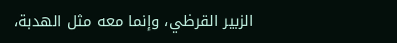الزبير القرظي، وإنما معه مثل الهدبة،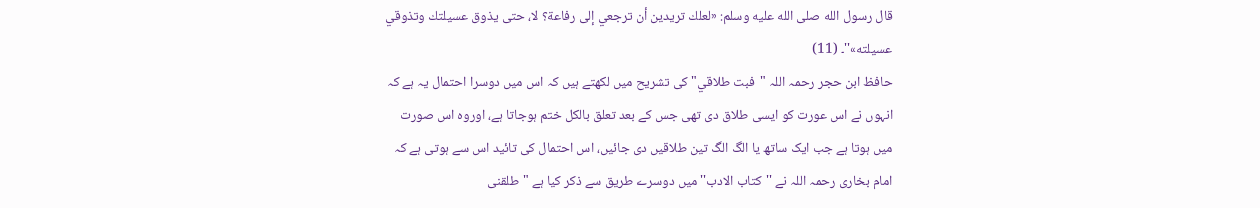قال رسول الله صلى الله عليه وسلم: «لعلك تريدين أن ترجعي إلى رفاعة؟ لا، حتى يذوق عسيلتك وتذوقي عسيلته»''۔ (11)
حافظ ابن حجر رحمہ اللہ "فبت طلاقي" کی تشریح میں لکھتے ہیں کہ اس میں دوسرا احتمال یہ ہے کہ انہوں نے اس عورت کو ایسی طلاق دی تھی جس کے بعد تعلق بالکل ختم ہوجاتا ہے، اوروہ اس صورت میں ہوتا ہے جب ایک ساتھ یا الگ الگ تین طلاقیں دی جائیں، اس احتمال کی تائید اس سے ہوتی ہے کہ امام بخاری رحمہ اللہ نے ''کتاب الادب'' میں دوسرے طریق سے ذکر کیا ہے "طلقنی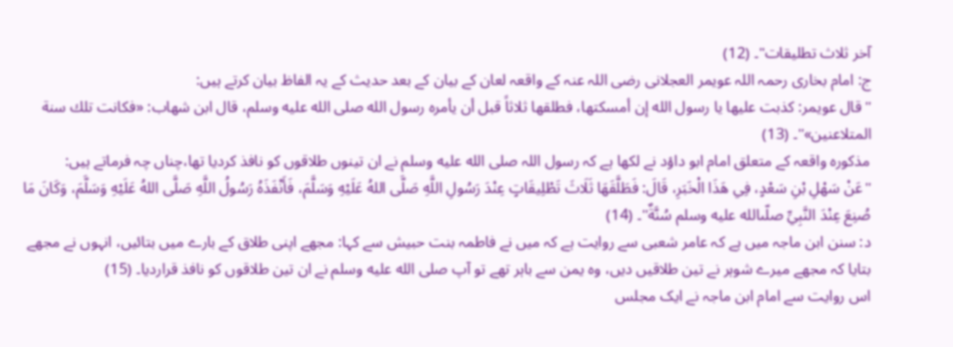آخر ثلاث تطلیقات"۔ (12)
ج: امام بخاری رحمہ اللہ عویمر العجلانی رضی اللہ عنہ کے واقعہ لعان کے بیان کے بعد حدیث کے یہ الفاظ بیان کرتے ہیں:
''قال عويمر: كذبت عليها يا رسول الله إن أمسكتها، فطلقها ثلاثاً قبل أن يأمره رسول الله صلى الله عليه وسلم، قال ابن شهاب: «فكانت تلك سنة المتلاعنين»''۔ (13)
مذکورہ واقعہ کے متعلق امام ابو داؤد نے لکھا ہے کہ رسول اللہ صلى الله عليه وسلم نے ان تینوں طلاقوں کو نافذ کردیا تھا،چناں چہ فرماتے ہیں:
''عَنْ سَهْلِ بْنِ سَعْدٍ، فِي هَذَا الْخَبَرِ، قَالَ: فَطَلَّقَهَا ثَلَاثَ تَطْلِيقَاتٍ عِنْدَ رَسُولِ اللَّهِ صَلَّى اللهُ عَلَيْهِ وَسَلَّمَ، فَأَنْفَذَهُ رَسُولُ اللَّهِ صَلَّى اللهُ عَلَيْهِ وَسَلَّمَ، وَكَانَ مَا صُنِعَ عِنْدَ النَّبِيِّ صلّىالله عليه وسلم سُنَّةٌ''۔ (14)
د: سنن ابن ماجہ میں ہے کہ عامر شعبی سے روایت ہے کہ میں نے فاطمہ بنت حبیش سے کہا: مجھے اپنی طلاق کے بارے میں بتائیں، انہوں نے مجھے بتایا کہ مجھے میرے شوہر نے تین طلاقیں دیں، وہ یمن سے باہر تھے تو آپ صلى الله عليه وسلم نے ان تین طلاقوں کو نافذ قراردیا۔ (15)
اس روایت سے امام ابن ماجہ نے ایک مجلس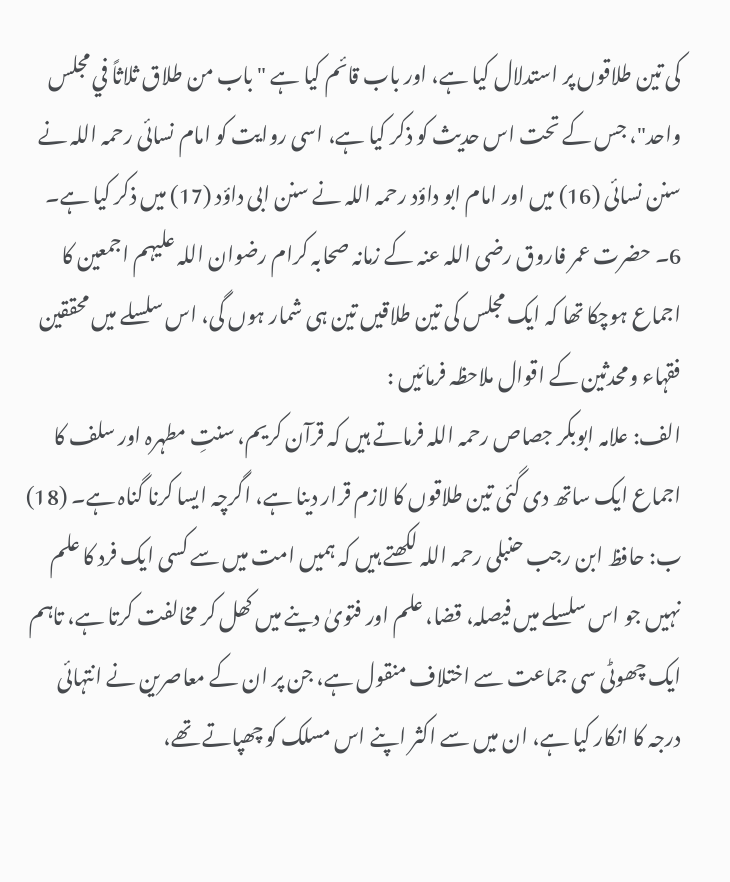کی تین طلاقوں پر استدلال کیا ہے، اور باب قائم کیا ہے "باب من طلاق ثلاثاً في مجلس واحد"، جس کے تحت اس حدیث کو ذکر کیا ہے، اسی روایت کو امام نسائی رحمہ اللہ نے سنن نسائی (16) میں اور امام ابو داؤد رحمہ اللہ نے سنن ابی داؤد (17) میں ذکر کیا ہے۔
6۔ حضرت عمر فاروق رضی اللہ عنہ کے زمانہ صحابہ کرام رضوان اللہ علیہم اجمعین کا اجماع ہوچکا تھا کہ ایک مجلس کی تین طلاقیں تین ہی شمار ہوں گی، اس سلسلے میں محققین فقہاء ومحدثین کے اقوال ملاحظہ فرمائیں :
الف: علامہ ابوبکر جصاص رحمہ اللہ فرماتے ہیں کہ قرآن کریم، سنتِ مطہرہ اور سلف کا اجماع ایک ساتھ دی گئی تین طلاقوں کا لازم قرار دینا ہے، اگرچہ ایسا کرنا گناہ ہے۔ (18)
ب: حافظ ابن رجب حنبلی رحمہ اللہ لکھتے ہیں کہ ہمیں امت میں سے کسی ایک فرد کا علم نہیں جو اس سلسلے میں فیصلہ، قضا، علم اور فتویٰ دینے میں کھل کر مخالفت کرتا ہے، تاہم ایک چھوٹی سی جماعت سے اختلاف منقول ہے، جن پر ان کے معاصرین نے انتہائی درجہ کا انکار کیا ہے، ان میں سے اکثر اپنے اس مسلک کو چھپاتے تھے،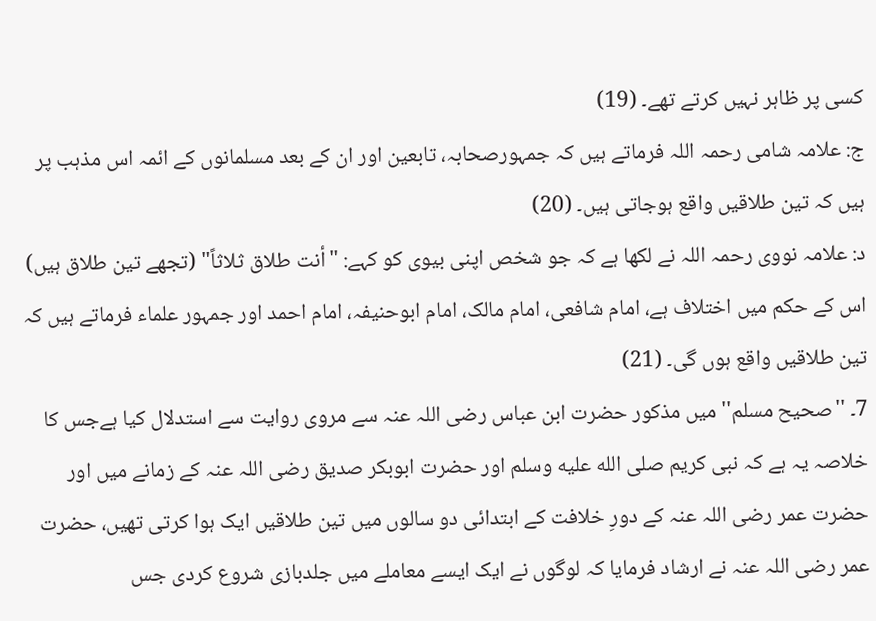کسی پر ظاہر نہیں کرتے تھے۔ (19)
ج: علامہ شامی رحمہ اللہ فرماتے ہیں کہ جمہورصحابہ، تابعین اور ان کے بعد مسلمانوں کے ائمہ اس مذہب پر ہیں کہ تین طلاقیں واقع ہوجاتی ہیں۔ (20)
د: علامہ نووی رحمہ اللہ نے لکھا ہے کہ جو شخص اپنی بیوی کو کہے: "أنت طلاق ثلاثاً" (تجھے تین طلاق ہیں) اس کے حکم میں اختلاف ہے، امام شافعی، امام مالک، امام ابوحنیفہ، امام احمد اور جمہور علماء فرماتے ہیں کہ تین طلاقیں واقع ہوں گی۔ (21)
7۔ ''صحیح مسلم'' میں مذکور حضرت ابن عباس رضی اللہ عنہ سے مروی روایت سے استدلال کیا ہےجس کا خلاصہ یہ ہے کہ نبی کریم صلى الله عليه وسلم اور حضرت ابوبکر صدیق رضی اللہ عنہ کے زمانے میں اور حضرت عمر رضی اللہ عنہ کے دورِ خلافت کے ابتدائی دو سالوں میں تین طلاقیں ایک ہوا کرتی تھیں، حضرت عمر رضی اللہ عنہ نے ارشاد فرمایا کہ لوگوں نے ایک ایسے معاملے میں جلدبازی شروع کردی جس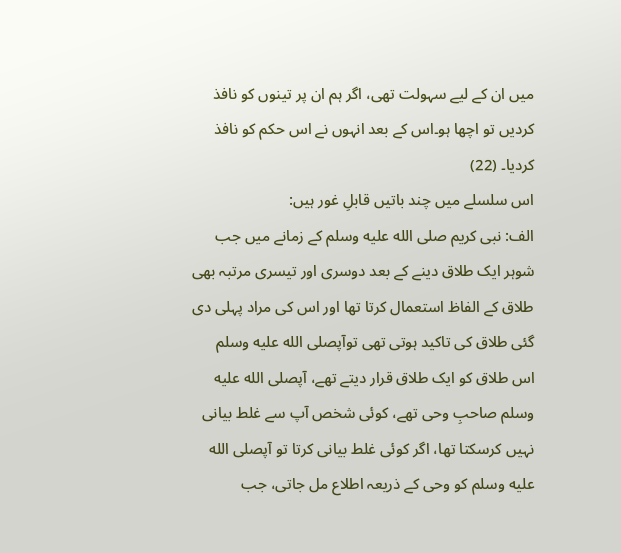میں ان کے لیے سہولت تھی، اگر ہم ان پر تینوں کو نافذ کردیں تو اچھا ہو۔اس کے بعد انہوں نے اس حکم کو نافذ کردیا۔ (22)
اس سلسلے میں چند باتیں قابلِ غور ہیں:
الف: نبی کریم صلى الله عليه وسلم کے زمانے میں جب شوہر ایک طلاق دینے کے بعد دوسری اور تیسری مرتبہ بھی طلاق کے الفاظ استعمال کرتا تھا اور اس کی مراد پہلی دی گئی طلاق کی تاکید ہوتی تھی توآپصلى الله عليه وسلم اس طلاق کو ایک طلاق قرار دیتے تھے، آپصلى الله عليه وسلم صاحبِ وحی تھے، کوئی شخص آپ سے غلط بیانی نہیں کرسکتا تھا، اگر کوئی غلط بیانی کرتا تو آپصلى الله عليه وسلم کو وحی کے ذریعہ اطلاع مل جاتی، جب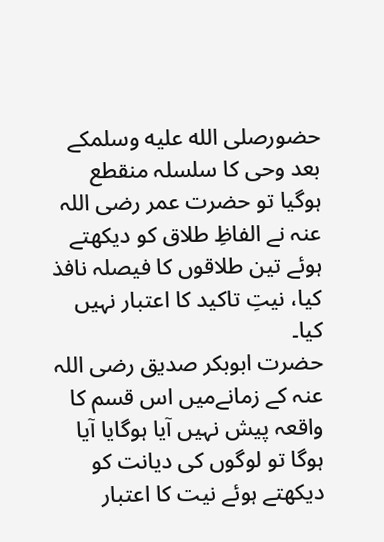حضورصلى الله عليه وسلمکے بعد وحی کا سلسلہ منقطع ہوگیا تو حضرت عمر رضی اللہ عنہ نے الفاظِ طلاق کو دیکھتے ہوئے تین طلاقوں کا فیصلہ نافذ کیا، نیتِ تاکید کا اعتبار نہیں کیا۔
حضرت ابوبکر صدیق رضی اللہ عنہ کے زمانےمیں اس قسم کا واقعہ پیش نہیں آیا ہوگایا آیا ہوگا تو لوگوں کی دیانت کو دیکھتے ہوئے نیت کا اعتبار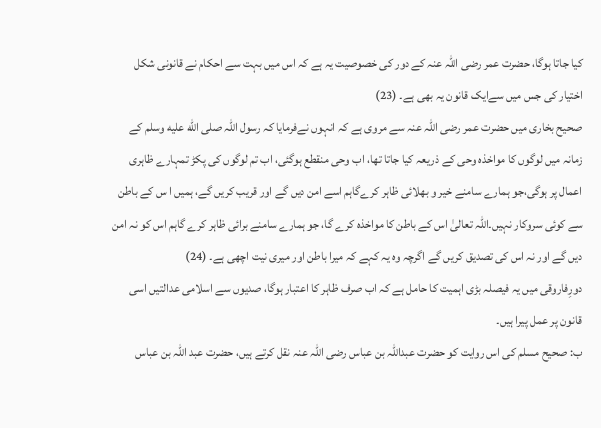کیا جاتا ہوگا، حضرت عمر رضی اللہ عنہ کے دور کی خصوصیت یہ ہے کہ اس میں بہت سے احکام نے قانونی شکل اختیار کی جس میں سےایک قانون یہ بھی ہے۔ (23)
صحیح بخاری میں حضرت عمر رضی اللہ عنہ سے مروی ہے کہ انہوں نےفرمایا کہ رسول اللہ صلى الله عليه وسلم کے زمانہ میں لوگوں کا مواخذہ وحی کے ذریعہ کیا جاتا تھا، اب وحی منقطع ہوگئی، اب تم لوگوں کی پکڑ تمہارے ظاہری اعمال پر ہوگی،جو ہمارے سامنے خیر و بھلائی ظاہر کرےگاہم اسے امن دیں گے اور قریب کریں گے، ہمیں ا س کے باطن سے کوئی سروکار نہیں۔اللہ تعالیٰ اس کے باطن کا مواخذہ کرے گا، جو ہمارے سامنے برائی ظاہر کرے گاہم اس کو نہ امن دیں گے اور نہ اس کی تصدیق کریں گے اگرچہ وہ یہ کہے کہ میرا باطن اور میری نیت اچھی ہے۔ (24)
دورِفاروقی میں یہ فیصلہ بڑی اہمیت کا حامل ہے کہ اب صرف ظاہر کا اعتبار ہوگا، صدیوں سے اسلامی عدالتیں اسی قانون پر عمل پیرا ہیں۔
ب: صحیح مسلم کی اس روایت کو حضرت عبداللہ بن عباس رضی اللہ عنہ نقل کرتے ہیں، حضرت عبد اللہ بن عباس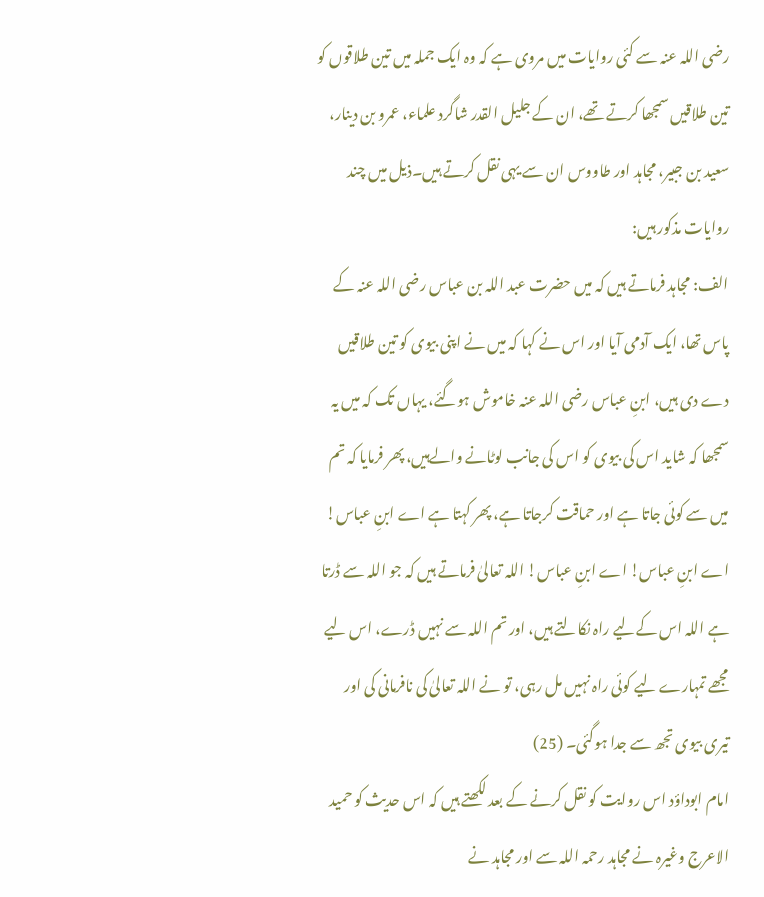رضی اللہ عنہ سے کئی روایات میں مروی ہے کہ وہ ایک جملہ میں تین طلاقوں کو تین طلاقیں سمجھا کرتے تھے، ان کے جلیل القدر شاگرد علماء، عمرو بن دینار، سعید بن جبیر، مجاہد اور طاووس ان سے یہی نقل کرتے ہیں۔ذیل میں چند روایات مذکور ہیں:
الف: مجاہد فرماتے ہیں کہ میں حضرت عبد اللہ بن عباس رضی اللہ عنہ کے پاس تھا، ایک آدمی آیا اور اس نے کہا کہ میں نے اپنی بیوی کو تین طلاقیں دے دی ہیں، ابنِ عباس رضی اللہ عنہ خاموش ہوگئے، یہاں تک کہ میں یہ سمجھا کہ شاید اس کی بیوی کو اس کی جانب لوٹانے والےہیں، پھر فرمایا کہ تم میں سے کوئی جاتا ہے اور حماقت کرجاتا ہے، پھر کہتا ہے اے ابنِ عباس! اے ابنِ عباس! اے ابنِ عباس! اللہ تعالیٰ فرماتے ہیں کہ جو اللہ سے ڈرتا ہے اللہ اس کےلیے راہ نکالتے ہیں، اور تم اللہ سے نہیں ڈرے، اس لیے مجھے تمہارے لیے کوئی راہ نہیں مل رہی، تو نے اللہ تعالیٰ کی نافرمانی کی اور تیری بیوی تجھ سے جدا ہوگئی۔ (25)
امام ابوداؤد اس روایت کو نقل کرنے کے بعد لکھتے ہیں کہ اس حدیث کو حمید الاعرج وغیرہ نے مجاہد رحمہ اللہ سے اور مجاہد نے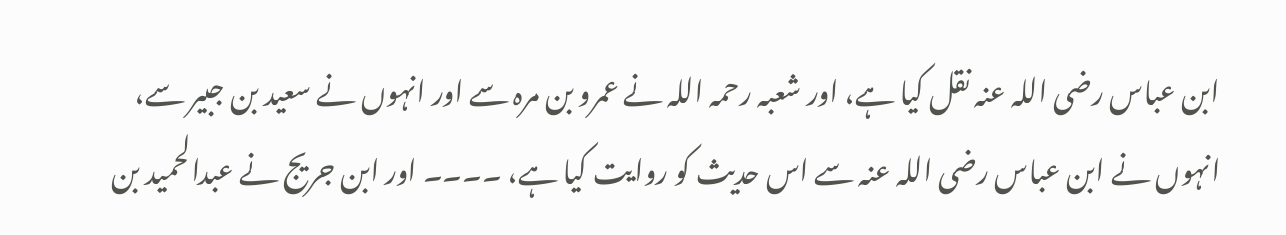ابن عباس رضی اللہ عنہ نقل کیا ہے، اور شعبہ رحمہ اللہ نے عمرو بن مرہ سے اور انہوں نے سعید بن جبیر سے، انہوں نے ابن عباس رضی اللہ عنہ سے اس حدیث کو روایت کیا ہے، ۔۔۔۔ اور ابن جریج نے عبدالحمید بن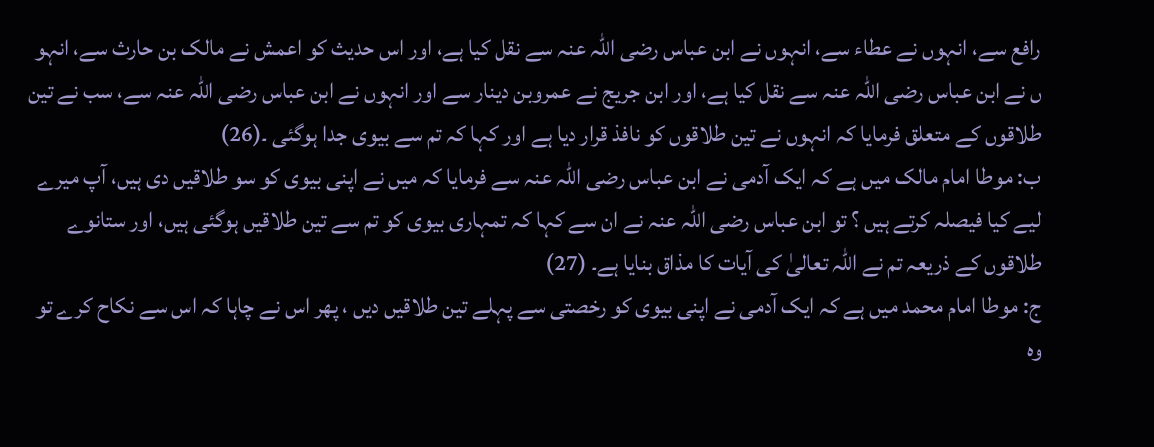رافع سے، انہوں نے عطاء سے، انہوں نے ابن عباس رضی اللہ عنہ سے نقل کیا ہے، اور اس حدیث کو اعمش نے مالک بن حارث سے، انہو ں نے ابن عباس رضی اللہ عنہ سے نقل کیا ہے، اور ابن جریج نے عمروبن دینار سے اور انہوں نے ابن عباس رضی اللہ عنہ سے، سب نے تین طلاقوں کے متعلق فرمایا کہ انہوں نے تین طلاقوں کو نافذ قرار دیا ہے اور کہا کہ تم سے بیوی جدا ہوگئی ۔(26)
ب: موطا امام مالک میں ہے کہ ایک آدمی نے ابن عباس رضی اللہ عنہ سے فرمایا کہ میں نے اپنی بیوی کو سو طلاقیں دی ہیں، آپ میرے لیے کیا فیصلہ کرتے ہیں ؟ تو ابن عباس رضی اللہ عنہ نے ان سے کہا کہ تمہاری بیوی کو تم سے تین طلاقیں ہوگئی ہیں، اور ستانوے طلاقوں کے ذریعہ تم نے اللہ تعالیٰ کی آیات کا مذاق بنایا ہے۔ (27)
ج: موطا امام محمد میں ہے کہ ایک آدمی نے اپنی بیوی کو رخصتی سے پہلے تین طلاقیں دیں ، پھر اس نے چاہا کہ اس سے نکاح کرے تو وہ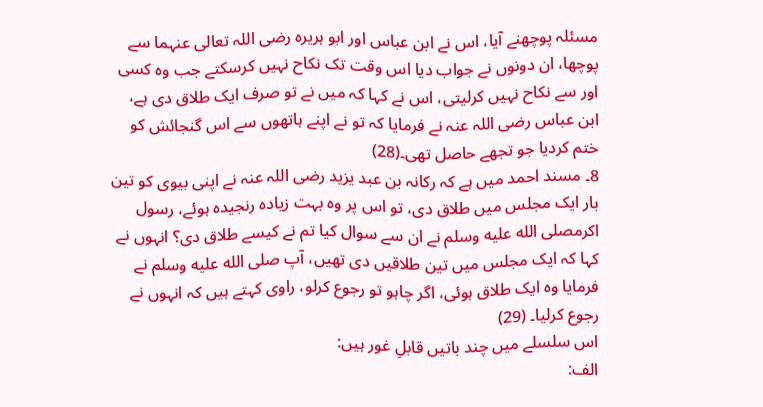مسئلہ پوچھنے آیا، اس نے ابن عباس اور ابو ہریرہ رضی اللہ تعالی عنہما سے پوچھا، ان دونوں نے جواب دیا اس وقت تک نکاح نہیں کرسکتے جب وہ کسی اور سے نکاح نہیں کرلیتی، اس نے کہا کہ میں نے تو صرف ایک طلاق دی ہے، ابن عباس رضی اللہ عنہ نے فرمایا کہ تو نے اپنے ہاتھوں سے اس گنجائش کو ختم کردیا جو تجھے حاصل تھی۔(28)
8۔ مسند احمد میں ہے کہ رکانہ بن عبد یزید رضی اللہ عنہ نے اپنی بیوی کو تین بار ایک مجلس میں طلاق دی، تو اس پر وہ بہت زیادہ رنجیدہ ہوئے، رسول اکرمصلى الله عليه وسلم نے ان سے سوال کیا تم نے کیسے طلاق دی؟ انہوں نے کہا کہ ایک مجلس میں تین طلاقیں دی تھیں، آپ صلى الله عليه وسلم نے فرمایا وہ ایک طلاق ہوئی، اگر چاہو تو رجوع کرلو، راوی کہتے ہیں کہ انہوں نے رجوع کرلیا۔ (29)
اس سلسلے میں چند باتیں قابلِ غور ہیں:
الف: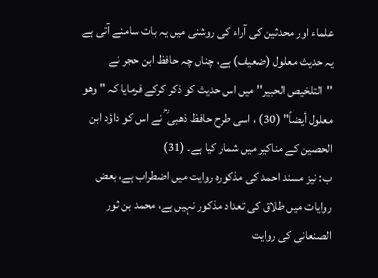علماء اور محدثین کی آراء کی روشنی میں یہ بات سامنے آتی ہے یہ حدیث معلول (ضعیف) ہے، چناں چہ حافظ ابن حجر نے ''التلخیص الحبیر'' میں اس حدیث کو ذکر کرکے فرمایا کہ " وهو معلول أیضاً" (30) ، اسی طرح حافظ ذھبی ؒ نے اس کو داؤد ابن الحصین کے مناکیر میں شمار کیا ہے۔ (31)
ب: نیز مسند احمد کی مذکورہ روایت میں اضطراب ہے، بعض روایات میں طلاق کی تعداد مذکور نہیں ہے، محمد بن ثور الصنعانی کی روایت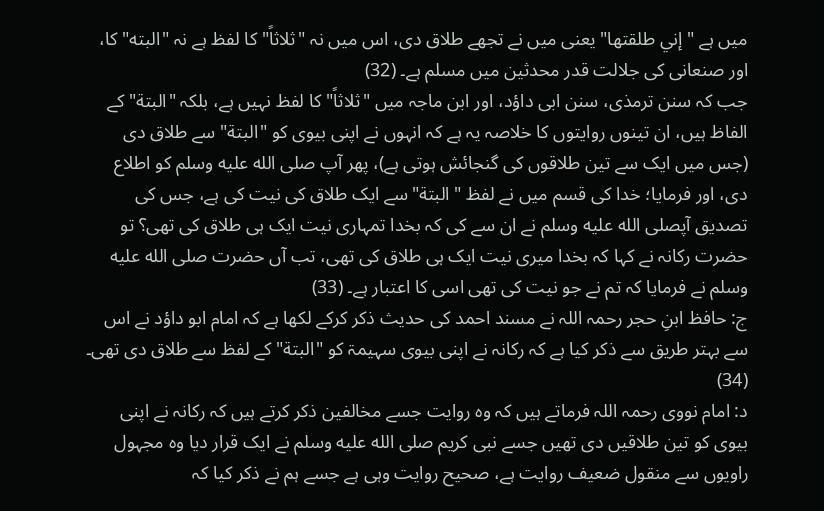میں ہے "إني طلقتها" یعنی میں نے تجھے طلاق دی، اس میں نہ "ثلاثاً" کا لفظ ہے نہ "البته" کا، اور صنعانی کی جلالت قدر محدثین میں مسلم ہے۔ (32)
جب کہ سنن ترمذی، سنن ابی داؤد، اور ابن ماجہ میں "ثلاثاً" کا لفظ نہیں ہے، بلکہ "البتة" کے الفاظ ہیں، ان تینوں روایتوں کا خلاصہ یہ ہے کہ انہوں نے اپنی بیوی کو "البتة" سے طلاق دی (جس میں ایک سے تین طلاقوں کی گنجائش ہوتی ہے)، پھر آپ صلى الله عليه وسلم کو اطلاع دی، اور فرمایا؛ خدا کی قسم میں نے لفظ " البتة"سے ایک طلاق کی نیت کی ہے، جس کی تصدیق آپصلى الله عليه وسلم نے ان سے کی کہ بخدا تمہاری نیت ایک ہی طلاق کی تھی؟ تو حضرت رکانہ نے کہا کہ بخدا میری نیت ایک ہی طلاق کی تھی، تب آں حضرت صلى الله عليه وسلم نے فرمایا کہ تم نے جو نیت کی تھی اسی کا اعتبار ہے۔ (33)
ج: حافظ ابنِ حجر رحمہ اللہ نے مسند احمد کی حدیث ذکر کرکے لکھا ہے کہ امام ابو داؤد نے اس سے بہتر طریق سے ذکر کیا ہے کہ رکانہ نے اپنی بیوی سہیمۃ کو "البتة" کے لفظ سے طلاق دی تھی۔ (34)
د: امام نووی رحمہ اللہ فرماتے ہیں کہ وہ روایت جسے مخالفین ذکر کرتے ہیں کہ رکانہ نے اپنی بیوی کو تین طلاقیں دی تھیں جسے نبی کریم صلى الله عليه وسلم نے ایک قرار دیا وہ مجہول راویوں سے منقول ضعیف روایت ہے، صحیح روایت وہی ہے جسے ہم نے ذکر کیا کہ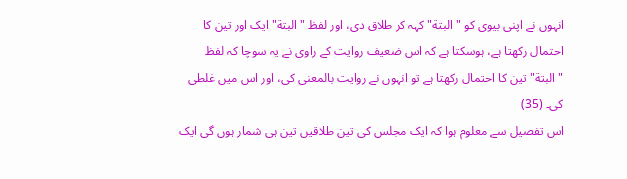انہوں نے اپنی بیوی کو "البتة" کہہ کر طلاق دی، اور لفظ "البتة" ایک اور تین کا احتمال رکھتا ہے، ہوسکتا ہے کہ اس ضعیف روایت کے راوی نے یہ سوچا کہ لفظ "البتة" تین کا احتمال رکھتا ہے تو انہوں نے روایت بالمعنی کی، اور اس میں غلطی کی۔ (35)
اس تفصیل سے معلوم ہوا کہ ایک مجلس کی تین طلاقیں تین ہی شمار ہوں گی ایک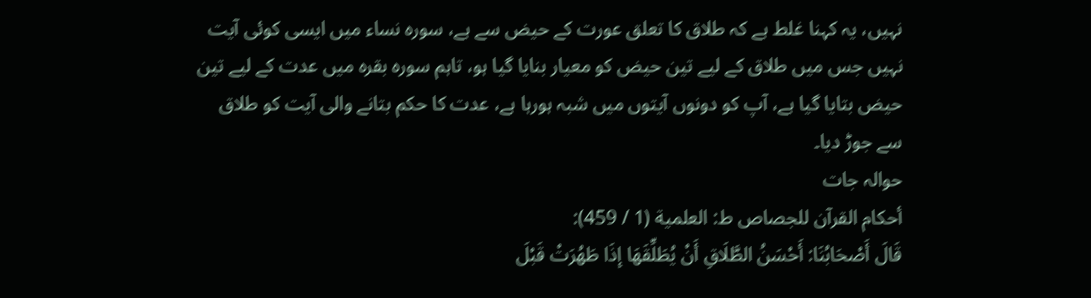نہیں، یہ کہنا غلط ہے کہ طلاق کا تعلق عورت کے حیض سے ہے، سورہ نساء میں ایسی کوئی آیت نہیں جس میں طلاق کے لیے تین حیض کو معیار بنایا گیا ہو، تاہم سورہ بقرہ میں عدت کے لیے تین حیض بتایا گیا ہے، آپ کو دونوں آیتوں میں شبہ ہورہا ہے، عدت کا حکم بتانے والی آیت کو طلاق سے جوڑ دیا۔
حوالہ جات
أحكام القرآن للجصاص ط: العلمية (1 / 459):
قَالَ أَصْحَابُنَا: أَحْسَنُ الطَّلَاقِ أَنْ يُطَلِّقَهَا إذَا طَهُرَتْ قَبْلَ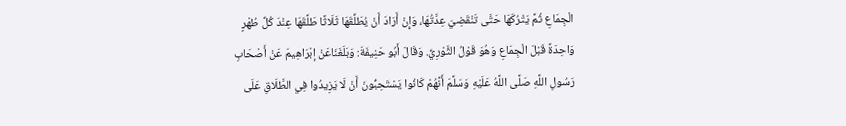الْجِمَاعِ ثُمَّ يَتْرُكَهَا حَتَّى تَنْقَضِيَ عِدَّتُهَا، وَإِنْ أَرَادَ أَنْ يُطَلِّقَهَا ثَلَاثًا طَلَّقَهَا عِنْدَ كُلِّ طُهْرٍ وَاحِدَةً قَبْلَ الْجِمَاعِ وَهُوَ قَوْلُ الثَّوْرِيِّ. وَقَالَ أَبُو حَنِيفَةَ: وَبَلَغَنَاعَنْ إبْرَاهِيمَ عَنْ أَصْحَابِ رَسُولِ اللَّهِ صَلَّى اللَّهُ عَلَيْهِ وَسَلَّمَ أَنَّهُمْ كَانُوا يَسْتَحِبُّونَ أَنْ لَا يَزِيدُوا فِي الطَّلَاقِ عَلَى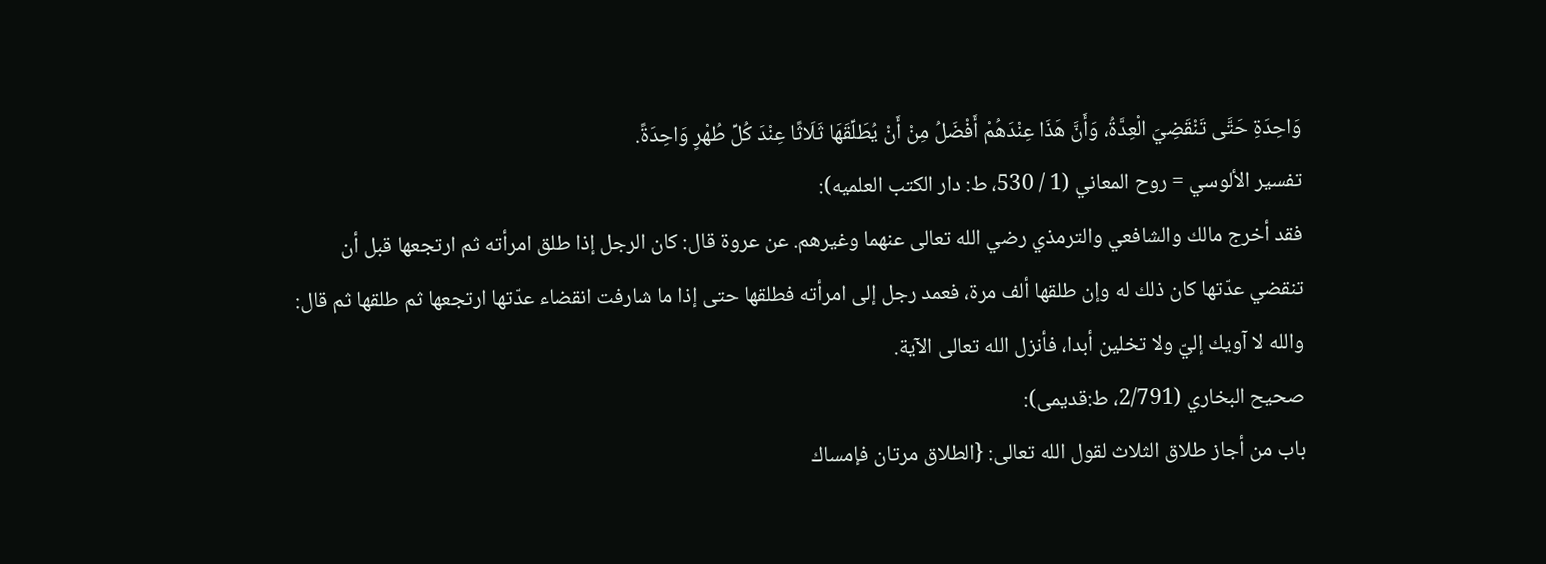وَاحِدَةِ حَتَّى تَنْقَضِيَ الْعِدَّةُ، وَأَنَّ هَذَا عِنْدَهُمْ أَفْضَلُ مِنْ أَنْ يُطَلِّقَهَا ثَلَاثًا عِنْدَ كُلِّ طُهْرٍ وَاحِدَةً.
تفسير الألوسي = روح المعاني (1 / 530، ط: دار الکتب العلمیه):
فقد أخرج مالك والشافعي والترمذي رضي الله تعالى عنهما وغيرهم. عن عروة قال: كان الرجل إذا طلق امرأته ثم ارتجعها قبل أن تنقضي عدّتها كان ذلك له وإن طلقها ألف مرة، فعمد رجل إلى امرأته فطلقها حتى إذا ما شارفت انقضاء عدّتها ارتجعها ثم طلقها ثم قال: والله لا آويك إليّ ولا تخلين أبدا، فأنزل الله تعالى الآية.
صحيح البخاري (2/791، ط:قدیمی):
باب من أجاز طلاق الثلاث لقول الله تعالى: {الطلاق مرتان فإمساك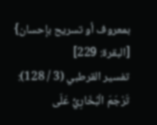بمعروف أو تسريح بإحسان} [البقرة: 229]
تفسير القرطبي (3 / 128):
تَرْجَمَ الْبُخَارِيُّ عَلَى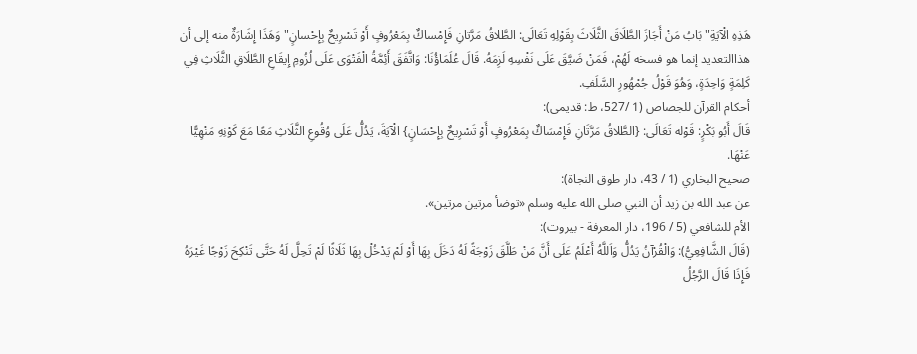هَذِهِ الْآيَةِ" بَابُ مَنْ أَجَازَ الطَّلَاقَ الثَّلَاثَ بِقَوْلِهِ تَعَالَى: الطَّلاقُ مَرَّتانِ فَإِمْساكٌ بِمَعْرُوفٍ أَوْ تَسْرِيحٌ بِإِحْسانٍ" وَهَذَا إِشَارَةٌ منه إلى أن هذاالتعديد إنما هو فسخه لَهُمْ، فَمَنْ ضَيَّقَ عَلَى نَفْسِهِ لَزِمَهُ. قَالَ عُلَمَاؤُنَا: وَاتَّفَقَ أَئِمَّةُ الْفَتْوَى عَلَى لُزُومِ إِيقَاعِ الطَّلَاقِ الثَّلَاثِ فِي كَلِمَةٍ وَاحِدَةٍ، وَهُوَ قَوْلُ جُمْهُورِ السَّلَفِ.
أحكام القرآن للجصاص (1 /527، ط: قدیمی):
قَالَ أَبُو بَكْرٍ: قَوْله تَعَالَى: {الطَّلاقُ مَرَّتَانِ فَإِمْسَاكٌ بِمَعْرُوفٍ أَوْ تَسْرِيحٌ بِإِحْسَانٍ} الْآيَةَ، يَدُلُّ عَلَى وُقُوعِ الثَّلَاثِ مَعًا مَعَ كَوْنِهِ مَنْهِيًّا عَنْهَا.
صحيح البخاري (1 / 43، دار طوق النجاة):
عن عبد الله بن زيد أن النبي صلى الله عليه وسلم «توضأ مرتين مرتين».
الأم للشافعي (5 / 196، دار المعرفة - بيروت):
(قَالَ الشَّافِعِيُّ): وَالْقُرْآنُ يَدُلُّ وَاَللَّهُ أَعْلَمُ عَلَى أَنَّ مَنْ طَلَّقَ زَوْجَةً لَهُ دَخَلَ بِهَا أَوْ لَمْ يَدْخُلْ بِهَا ثَلَاثًا لَمْ تَحِلَّ لَهُ حَتَّى تَنْكِحَ زَوْجًا غَيْرَهُ فَإِذَا قَالَ الرَّجُلُ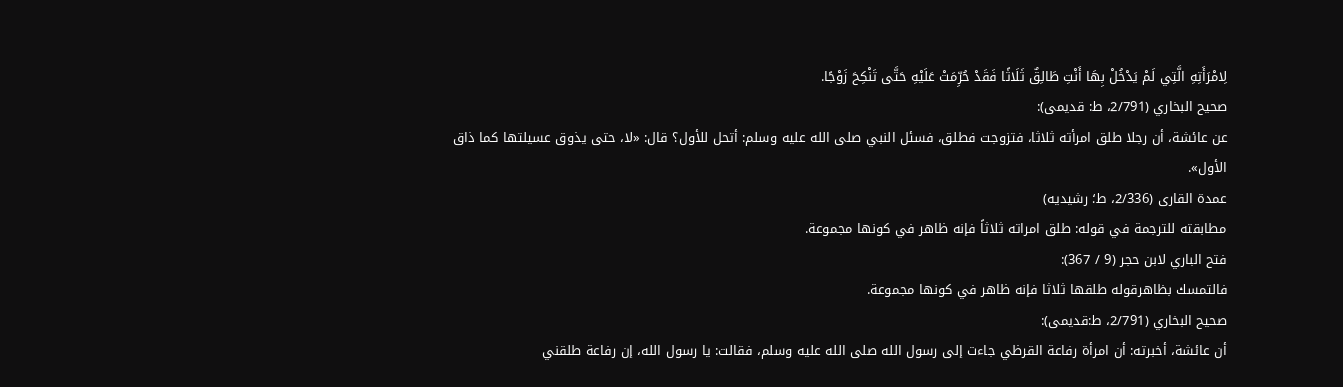لِامْرَأَتِهِ الَّتِي لَمْ يَدْخُلْ بِهَا أَنْتِ طَالِقٌ ثَلَاثًا فَقَدْ حُرِّمَتْ عَلَيْهِ حَتَّى تَنْكِحَ زَوْجًا.
صحيح البخاري (2/791، ط: قدیمی):
عن عائشة، أن رجلا طلق امرأته ثلاثا، فتزوجت فطلق، فسئل النبي صلى الله عليه وسلم: أتحل للأول؟ قال: «لا، حتى يذوق عسيلتها كما ذاق الأول».
عمدة القاری (2/336، ط؛ رشیدیه)
مطابقته للترجمة في قوله: طلق امراته ثلاثاً فإنه ظاهر في كونها مجموعة.
فتح الباري لابن حجر (9 / 367):
فالتمسك بظاهرقوله طلقها ثلاثا فإنه ظاهر في كونها مجموعة.
صحيح البخاري (2/791، ط:قدیمی):
أن عائشة، أخبرته: أن امرأة رفاعة القرظي جاءت إلى رسول الله صلى الله عليه وسلم، فقالت: يا رسول الله، إن رفاعة طلقني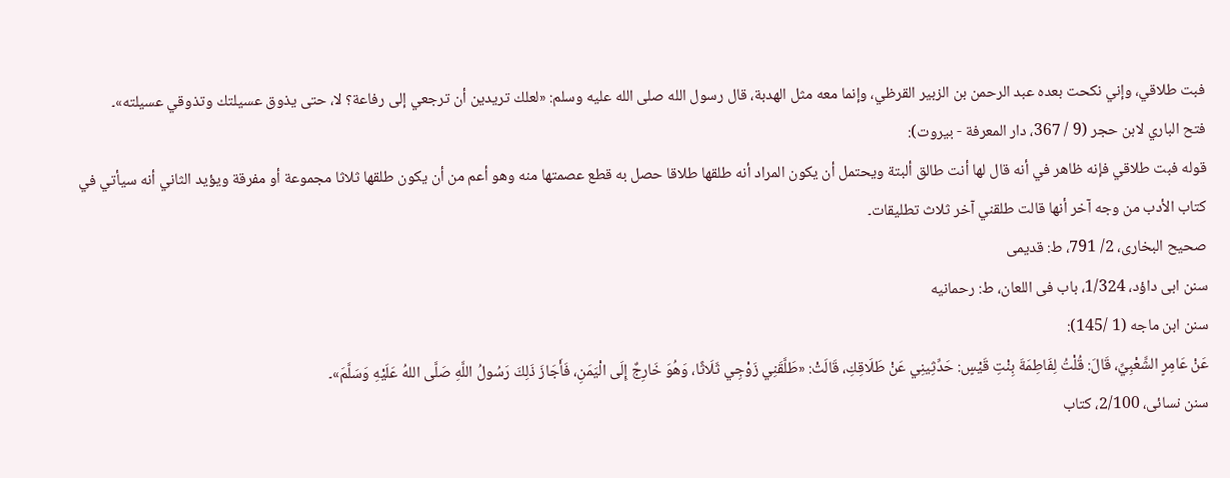فبت طلاقي، وإني نكحت بعده عبد الرحمن بن الزبير القرظي، وإنما معه مثل الهدبة، قال رسول الله صلى الله عليه وسلم: «لعلك تريدين أن ترجعي إلى رفاعة؟ لا، حتى يذوق عسيلتك وتذوقي عسيلته»۔
فتح الباري لابن حجر (9 / 367، دار المعرفة - بيروت):
قوله فبت طلاقي فإنه ظاهر في أنه قال لها أنت طالق ألبتة ويحتمل أن يكون المراد أنه طلقها طلاقا حصل به قطع عصمتها منه وهو أعم من أن يكون طلقها ثلاثا مجموعة أو مفرقة ويؤيد الثاني أنه سيأتي في كتاب الأدب من وجه آخر أنها قالت طلقني آخر ثلاث تطليقات۔
صحیح البخاری، 2/ 791، ط: قدیمی
سنن ابی داؤد، 1/324، باب فی اللعان، ط: رحمانیه
سنن ابن ماجه (1 /145):
عَنْ عَامِرٍ الشَّعْبِيِّ، قَالَ: قُلْتُ لِفَاطِمَةَ بِنْتِ قَيْسٍ: حَدِّثِينِي عَنْ طَلَاقِكِ، قَالَتْ: «طَلَّقَنِي زَوْجِي ثَلَاثًا، وَهُوَ خَارِجٌ إِلَى الْيَمَنِ، فَأَجَازَ ذَلِكَ رَسُولُ اللَّهِ صَلَّى اللهُ عَلَيْهِ وَسَلَّمَ»۔
سنن نسائی، 2/100، کتاب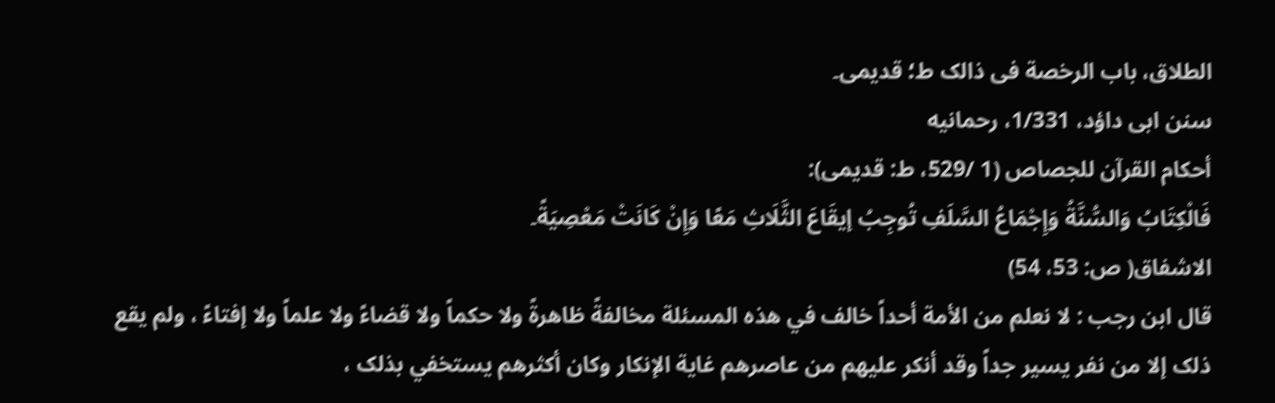الطلاق، باب الرخصة فی ذالک ط؛ قدیمی۔
سنن ابی داؤد، 1/331، رحمانیه
أحكام القرآن للجصاص (1 /529، ط: قدیمی):
فَالْكِتَابُ وَالسُّنَّةُ وَإِجْمَاعُ السَّلَفِ تُوجِبُ إيقَاعَ الثَّلَاثِ مَعًا وَإِنْ كَانَتْ مَعْصِيَةً۔
الاشفاق( ص: 53، 54)
قال ابن رجب : لا نعلم من الأمة أحداً خالف في هذه المسئلة مخالفةً ظاهرةً ولا حکماً ولا قضاءً ولا علماً ولا إفتاءً ، ولم یقع ذلک إلا من نفر یسیر جداً وقد أنکر علیهم من عاصرهم غایة الإنکار وکان أکثرهم یستخفي بذلک ،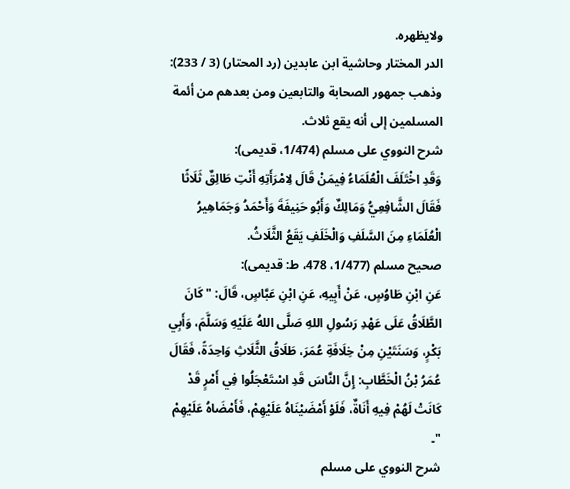ولایظهره.
الدر المختار وحاشية ابن عابدين (رد المحتار) (3 / 233):
وذهب جمهور الصحابة والتابعين ومن بعدهم من أئمة المسلمين إلى أنه يقع ثلاث.
شرح النووي على مسلم (1/474، قدیمی):
وَقَدِ اخْتَلَفَ الْعُلَمَاءُ فِيمَنْ قَالَ لِامْرَأَتِهِ أَنْتِ طَالِقٌ ثَلَاثًا فَقَالَ الشَّافِعِيُّ وَمَالِكٌ وَأَبُو حَنِيفَةَ وَأَحْمَدُ وَجَمَاهِيرُ الْعُلَمَاءِ مِنَ السَّلَفِ وَالْخَلَفِ يَقَعُ الثَّلَاثُ.
صحيح مسلم (1/477، 478، ط: قدیمی):
عَنِ ابْنِ طَاوُسٍ، عَنْ أَبِيهِ، عَنِ ابْنِ عَبَّاسٍ، قَالَ: " كَانَ الطَّلَاقُ عَلَى عَهْدِ رَسُولِ اللهِ صَلَّى اللهُ عَلَيْهِ وَسَلَّمَ، وَأَبِي بَكْرٍ، وَسَنَتَيْنِ مِنْ خِلَافَةِ عُمَرَ، طَلَاقُ الثَّلَاثِ وَاحِدَةً، فَقَالَ عُمَرُ بْنُ الْخَطَّابِ: إِنَّ النَّاسَ قَدِ اسْتَعْجَلُوا فِي أَمْرٍ قَدْ كَانَتْ لَهُمْ فِيهِ أَنَاةٌ، فَلَوْ أَمْضَيْنَاهُ عَلَيْهِمْ، فَأَمْضَاهُ عَلَيْهِمْ "۔
شرح النووي على مسلم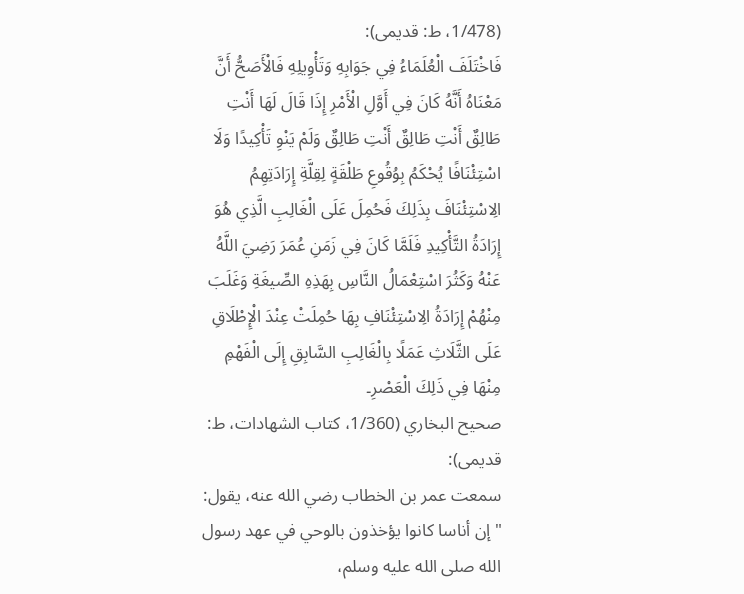(1/478، ط: قدیمی):
فَاخْتَلَفَ الْعُلَمَاءُ فِي جَوَابِهِ وَتَأْوِيلِهِ فَالْأَصَحُّ أَنَّ مَعْنَاهُ أَنَّهُ كَانَ فِي أَوَّلِ الْأَمْرِ إِذَا قَالَ لَهَا أَنْتِ طَالِقٌ أَنْتِ طَالِقٌ أَنْتِ طَالِقٌ وَلَمْ يَنْوِ تَأْكِيدًا وَلَا اسْتِئْنَافًا يُحْكَمُ بِوُقُوعِ طَلْقَةٍ لِقِلَّةِ إِرَادَتِهِمُ الِاسْتِئْنَافَ بِذَلِكَ فَحُمِلَ عَلَى الْغَالِبِ الَّذِي هُوَ إِرَادَةُ التَّأْكِيدِ فَلَمَّا كَانَ فِي زَمَنِ عُمَرَ رَضِيَ اللَّهُ عَنْهُ وَكَثُرَ اسْتِعْمَالُ النَّاسِ بِهَذِهِ الصِّيغَةِ وَغَلَبَ مِنْهُمْ إِرَادَةُ الِاسْتِئْنَافِ بِهَا حُمِلَتْ عِنْدَ الْإِطْلَاقِ عَلَى الثَّلَاثِ عَمَلًا بِالْغَالِبِ السَّابِقِ إِلَى الْفَهْمِ مِنْهَا فِي ذَلِكَ الْعَصْرِ۔
صحيح البخاري (1/360، کتاب الشهادات، ط: قدیمی):
سمعت عمر بن الخطاب رضي الله عنه، يقول: " إن أناسا كانوا يؤخذون بالوحي في عهد رسول الله صلى الله عليه وسلم،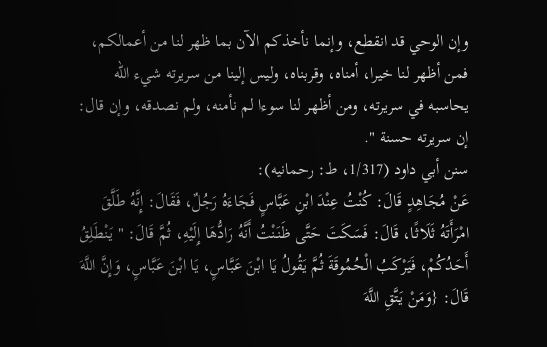وإن الوحي قد انقطع، وإنما نأخذكم الآن بما ظهر لنا من أعمالكم، فمن أظهر لنا خيرا، أمناه، وقربناه، وليس إلينا من سريرته شيء الله يحاسبه في سريرته، ومن أظهر لنا سوءا لم نأمنه، ولم نصدقه، وإن قال: إن سريرته حسنة ".
سنن أبي داود (1/317، ط: رحمانیه):
عَنْ مُجَاهِدٍ قَالَ: كُنْتُ عِنْدَ ابْنِ عَبَّاسٍ فَجَاءَهُ رَجُلٌ، فَقَالَ: إِنَّهُ طَلَّقَ امْرَأَتَهُ ثَلَاثًا، قَالَ: فَسَكَتَ حَتَّى ظَنَنْتُ أَنَّهُ رَادُّهَا إِلَيْهِ، ثُمَّ قَالَ: " يَنْطَلِقُ أَحَدُكُمْ، فَيَرْكَبُ الْحُمُوقَةَ ثُمَّ يَقُولُ يَا ابْنَ عَبَّاسٍ، يَا ابْنَ عَبَّاسٍ، وَإِنَّ اللَّهَ قَالَ: {وَمَنْ يَتَّقِ اللَّهَ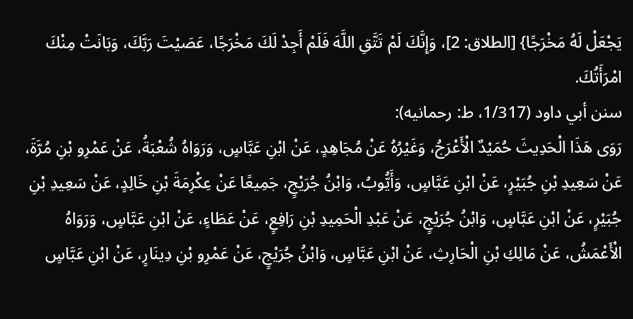يَجْعَلْ لَهُ مَخْرَجًا} [الطلاق: 2]، وَإِنَّكَ لَمْ تَتَّقِ اللَّهَ فَلَمْ أَجِدْ لَكَ مَخْرَجًا، عَصَيْتَ رَبَّكَ، وَبَانَتْ مِنْكَ امْرَأَتُكَ.
سنن أبي داود (1/317، ط: رحمانیه):
رَوَى هَذَا الْحَدِيثَ حُمَيْدٌ الْأَعْرَجُ، وَغَيْرُهُ عَنْ مُجَاهِدٍ، عَنْ ابْنِ عَبَّاسٍ، وَرَوَاهُ شُعْبَةُ، عَنْ عَمْرِو بْنِ مُرَّةَ، عَنْ سَعِيدِ بْنِ جُبَيْرٍ، عَنْ ابْنِ عَبَّاسٍ، وَأَيُّوبُ، وَابْنُ جُرَيْجٍ، جَمِيعًا عَنْ عِكْرِمَةَ بْنِ خَالِدٍ، عَنْ سَعِيدِ بْنِ جُبَيْرٍ، عَنْ ابْنِ عَبَّاسٍ، وَابْنُ جُرَيْجٍ، عَنْ عَبْدِ الْحَمِيدِ بْنِ رَافِعٍ، عَنْ عَطَاءٍ، عَنْ ابْنِ عَبَّاسٍ، وَرَوَاهُ الْأَعْمَشُ، عَنْ مَالِكِ بْنِ الْحَارِثِ، عَنْ ابْنِ عَبَّاسٍ، وَابْنُ جُرَيْجٍ، عَنْ عَمْرِو بْنِ دِينَارٍ، عَنْ ابْنِ عَبَّاسٍ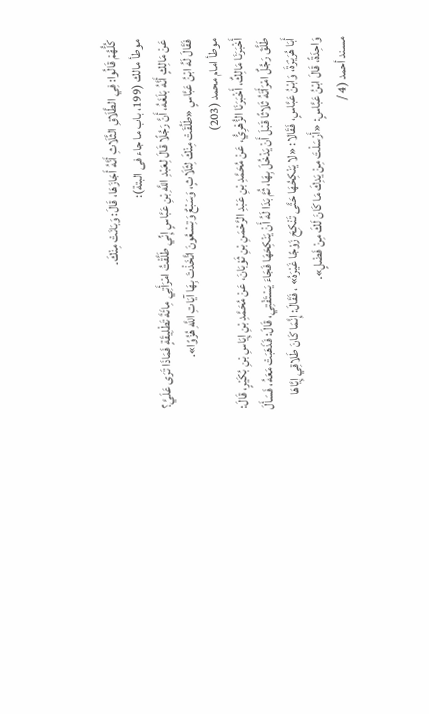كُلُّهُمْ قَالُوا: فِي الطَّلَاقِ الثَّلَاثِ أَنَّهُ أَجَازَهَا، قَالَ: وَبَانَتْ مِنْكَ۔
موطأ مالك (199، باب ما جاء فی البتة):
عَنْ مَالِكٍ أَنَّهُ بَلَغَهُ، أَنَّ رَجُلًا قَالَ لِعَبْدِ اللَّهِ بْنِ عَبَّاسٍ إِنِّي طَلَّقْتُ امْرَأَتِي مِائَةَ تَطْلِيقَةٍ فَمَاذَا تَرَى عَلَيَّ؟ فَقَالَ لَهُ ابْنُ عَبَّاسٍ «طَلُقَتْ مِنْكَ لِثَلَاثٍ، وَسَبْعٌ وَتِسْعُونَ اتَّخَذْتَ بِهَا آيَاتِ اللَّهِ هُزُوًا».
موطأ امام محمد (203)
أَخْبَرَنَا مَالِكٌ، أَخْبَرَنَا الزُّهْرِيُّ، عَنْ مُحَمَّدِ بْنِ عَبْدِ الرَّحْمَنِ بْنِ ثَوْبَانَ، عَنْ مُحَمَّدِ بْنِ إِيَاسِ بْنِ بُكَيْرٍ، قَالَ: طَلَّقَ رَجُلٌ امْرَأَتَهُ ثَلاثًا قَبْلَ أَنْ يَدْخُلَ بِهَا، ثُمَّ بَدَا لَهُ أَنْ يَنْكِحَهَا فَجَاءَ يَسْتَفْتِي، قَالَ: فَذَهَبَتْ مَعَهُ، فَسَأَلَ أَبَا هُرَيْرَةَ، وَابْنُ عَبَّاسٍ، فَقَالا: «لا يَنْكِحُهَا حَتَّى تَنْكِحَ زَوْجًا غَيْرَهُ» ، فَقَالَ: إِنَّمَا كَانَ طَلاقِي إِيَّاهَا وَاحِدَةً، قَالَ ابْنُ عَبَّاسٍ: «أَرْسَلْتَ مِنْ يَدِكَ مَا كَانَ لَكَ مِنْ فَضْلٍ».
مسند أحمد (4 /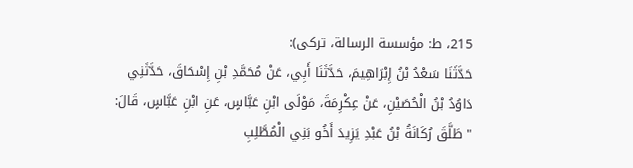215، ط: مؤسسة الرسالة، ترکی):
حَدَّثَنَا سَعْدُ بْنُ إِبْرَاهِيمَ، حَدَّثَنَا أَبِي، عَنْ مُحَمَّدِ بْنِ إِسْحَاقَ، حَدَّثَنِي دَاوُدُ بْنُ الْحُصَيْنِ، عَنْ عِكْرِمَةَ، مَوْلَى ابْنِ عَبَّاسٍ، عَنِ ابْنِ عَبَّاسٍ، قَالَ: " طَلَّقَ رُكَانَةُ بْنُ عَبْدِ يَزِيدَ أَخُو بَنِي الْمُطَّلِبِ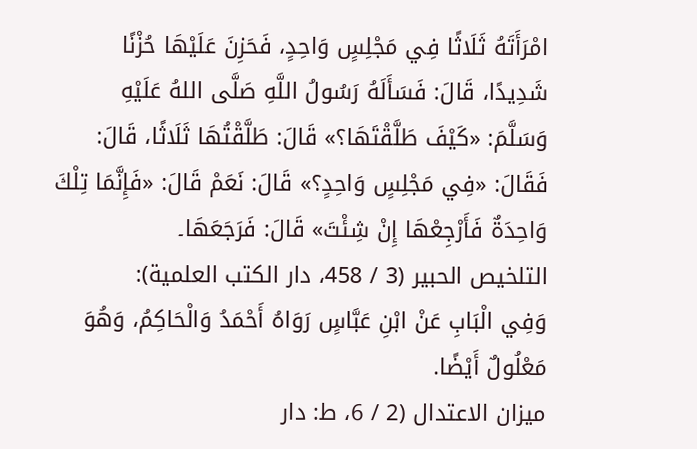امْرَأَتَهُ ثَلَاثًا فِي مَجْلِسٍ وَاحِدٍ، فَحَزِنَ عَلَيْهَا حُزْنًا شَدِيدًا، قَالَ: فَسَأَلَهُ رَسُولُ اللَّهِ صَلَّى اللهُ عَلَيْهِ وَسَلَّمَ: «كَيْفَ طَلَّقْتَهَا؟» قَالَ: طَلَّقْتُهَا ثَلَاثًا، قَالَ: فَقَالَ: «فِي مَجْلِسٍ وَاحِدٍ؟» قَالَ: نَعَمْ قَالَ: «فَإِنَّمَا تِلْكَ وَاحِدَةٌ فَأَرْجِعْهَا إِنْ شِئْتَ» قَالَ: فَرَجَعَهَا۔
التلخيص الحبير (3 / 458، دار الكتب العلمية):
وَفِي الْبَابِ عَنْ ابْنِ عَبَّاسٍ رَوَاهُ أَحْمَدُ وَالْحَاكِمُ، وَهُوَ مَعْلُولٌ أَيْضًا.
ميزان الاعتدال (2 / 6، ط: دار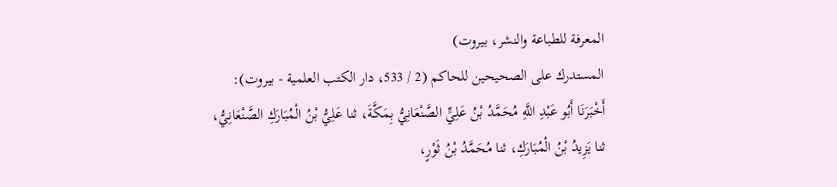المعرفة للطباعة والنشر، بيروت)
المستدرك على الصحيحين للحاكم (2 / 533، دار الكتب العلمية - بيروت):
أَخْبَرَنَا أَبُو عَبْدِ اللَّهِ مُحَمَّدُ بْنُ عَلِيٍّ الصَّنْعَانِيُّ بِمَكَّةَ، ثنا عَلِيُّ بْنُ الْمُبَارَكِ الصَّنْعَانِيُّ، ثنا يَزِيدُ بْنُ الْمُبَارَكِ، ثنا مُحَمَّدُ بْنُ ثَوْرٍ،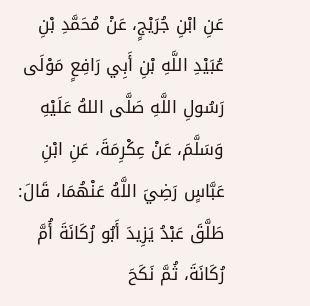عَنِ ابْنِ جُرَيْجٍ، عَنْ مُحَمَّدِ بْنِ عُبَيْدِ اللَّهِ بْنِ أَبِي رَافِعٍ مَوْلَى رَسُولِ اللَّهِ صَلَّى اللهُ عَلَيْهِ وَسَلَّمَ، عَنْ عِكْرِمَةَ، عَنِ ابْنِ عَبَّاسٍ رَضِيَ اللَّهُ عَنْهُمَا، قَالَ: طَلَّقَ عَبْدُ يَزِيدَ أَبُو رُكَانَةَ أُمَّ رُكَانَةَ، ثُمَّ نَكَحَ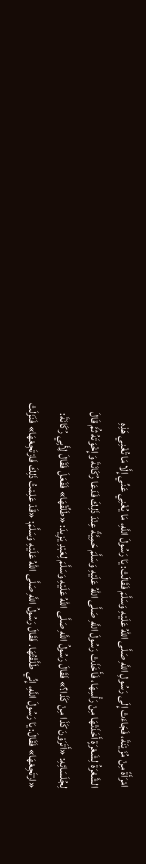امْرَأَةً مِنْ مُزَيْنَةَ، فَجَاءَتْ إِلَى رَسُولِ اللَّهِ صَلَّى اللهُ عَلَيْهِ وَسَلَّمَ فَقَالَتْ: يَا رَسُولَ اللَّهِ، مَا يُغْنِي عَنِّي إِلَّا مَا تُغْنِي هَذِهِ الشَّعْرَةُ لِشَعْرَةٍ أَخَذَتْهَا مِنْ رَأْسِهَا، فَأَخَذَتْ رَسُولَ اللَّهِ صَلَّى اللهُ عَلَيْهِ وَسَلَّمَ حَمِيَّةً عِنْدَ ذَلِكَ فَدَعَا رُكَانَةَ وَإِخْوَتَهُ ثُمَّ قَالَ لِجُلَسَائِهِ: «أَتَرَوْنَ كَذَا مِنْ كَذَا؟» فَقَالَ رَسُولُ اللَّهِ صَلَّى اللهُ عَلَيْهِ وَسَلَّمَ لِعَبْدِ يَزِيدَ: «طَلِّقْهَا» فَفَعَلَ فَقَالَ لِأَبِي رُكَانَةَ: «ارْتَجِعْهَا» فَقَالَ: يَا رَسُولَ اللَّهِ، إِنِّي طَلَّقْتُهَا. فَقَالَ رَسُولُ اللَّهِ صَلَّى اللهُ عَلَيْهِ وَسَلَّمَ: «قَدْ عَلِمْتُ ذَلِكَ فَارْتَجِعْهَا» فَنَزَلَتْ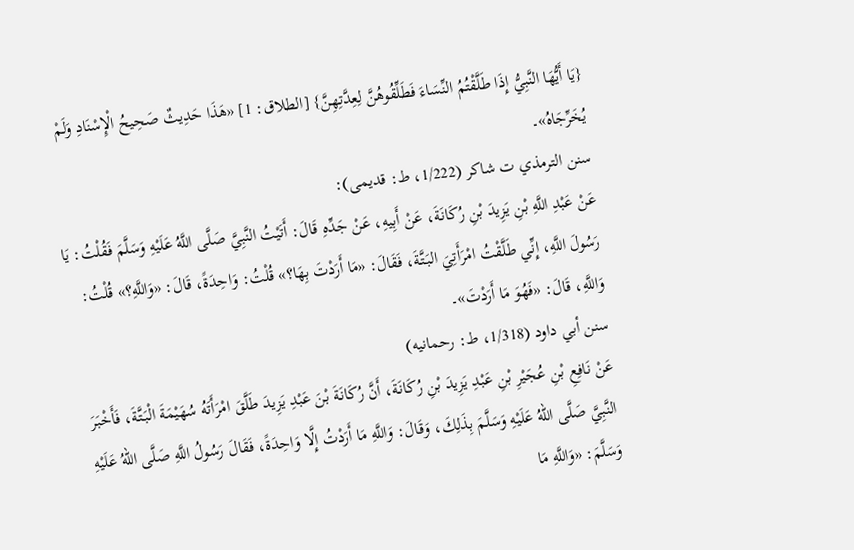{يَا أَيُّهَا النَّبِيُّ إِذَا طَلَّقْتُمُ النِّسَاءَ فَطَلِّقُوهُنَّ لِعِدَّتِهِنَّ} [الطلاق: 1] «هَذَا حَدِيثٌ صَحِيحُ الْإِسْنَادِ وَلَمْ يُخَرِّجَاهُ»۔
سنن الترمذي ت شاكر (1/222، ط: قدیمی):
عَنْ عَبْدِ اللَّهِ بْنِ يَزِيدَ بْنِ رُكَانَةَ، عَنْ أَبِيهِ، عَنْ جَدِّهِ قَالَ: أَتَيْتُ النَّبِيَّ صَلَّى اللَّهُ عَلَيْهِ وَسَلَّمَ فَقُلْتُ: يَا رَسُولَ اللَّهِ، إِنِّي طَلَّقْتُ امْرَأَتِيَ البَتَّةَ، فَقَالَ: «مَا أَرَدْتَ بِهَا؟» قُلْتُ: وَاحِدَةً، قَالَ: «وَاللَّهِ؟» قُلْتُ: وَاللَّهِ، قَالَ: «فَهُوَ مَا أَرَدْتَ»۔
سنن أبي داود (1/318، ط: رحمانیه)
عَنْ نَافِعِ بْنِ عُجَيْرِ بْنِ عَبْدِ يَزِيدَ بْنِ رُكَانَةَ، أَنَّ رُكَانَةَ بْنَ عَبْدِ يَزِيدَ طَلَّقَ امْرَأَتَهُ سُهَيْمَةَ الْبَتَّةَ، فَأَخْبَرَ النَّبِيَّ صَلَّى اللهُ عَلَيْهِ وَسَلَّمَ بِذَلِكَ، وَقَالَ: وَاللَّهِ مَا أَرَدْتُ إِلَّا وَاحِدَةً، فَقَالَ رَسُولُ اللَّهِ صَلَّى اللهُ عَلَيْهِ وَسَلَّمَ: «وَاللَّهِ مَا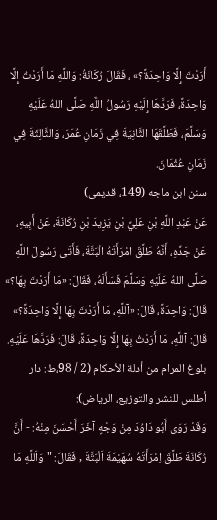أَرَدْتَ إِلَّا وَاحِدَةً؟» ، فَقَالَ رُكَانَةُ: وَاللَّهِ مَا أَرَدْتُ إِلَّا وَاحِدَةً، فَرَدَّهَا إِلَيْهِ رَسُولُ اللَّهِ صَلَّى اللهُ عَلَيْهِ وَسَلَّمَ، فَطَلَّقَهَا الثَّانِيَةَ فِي زَمَانِ عُمَرَ، وَالثَّالِثَةَ فِي زَمَانِ عُثْمَانَ.
سنن ابن ماجه (149، قدیمی)
عَنْ عَبْدِ اللَّهِ بْنِ عَلِيِّ بْنِ يَزِيدَ بْنِ رُكَانَةَ، عَنْ أَبِيهِ، عَنْ جَدِّهِ، أَنَّهُ طَلَّقَ امْرَأَتَهُ الْبَتَّةَ، فَأَتَى رَسُولَ اللَّهِ صَلَّى اللهُ عَلَيْهِ وَسَلَّمَ فَسَأَلَهُ، فَقَالَ: «مَا أَرَدْتَ بِهَا؟» قَالَ: وَاحِدَةً، قَالَ: «آللَّهِ، مَا أَرَدْتَ بِهَا إِلَّا وَاحِدَةً؟» قَالَ: آللَّهِ، مَا أَرَدْتُ بِهَا إِلَّا وَاحِدَةً، قَالَ: فَرَدَّهَا عَلَيْهِ.
بلوغ المرام من أدلة الأحكام (2 / 98،ط: دار أطلس للنشر والتوزيع، الرياض):
وَقَدْ رَوَى أَبُو دَاوُدَ مِنْ وَجْهٍ آخَرَ أَحْسَنَ مِنْهُ: - أَنَّ رُكَانَةَ طَلَّقَ اِمْرَأَتَهُ سُهَيْمَةَ اَلْبَتَّةَ , فَقَالَ: "وَاَللَّهِ مَا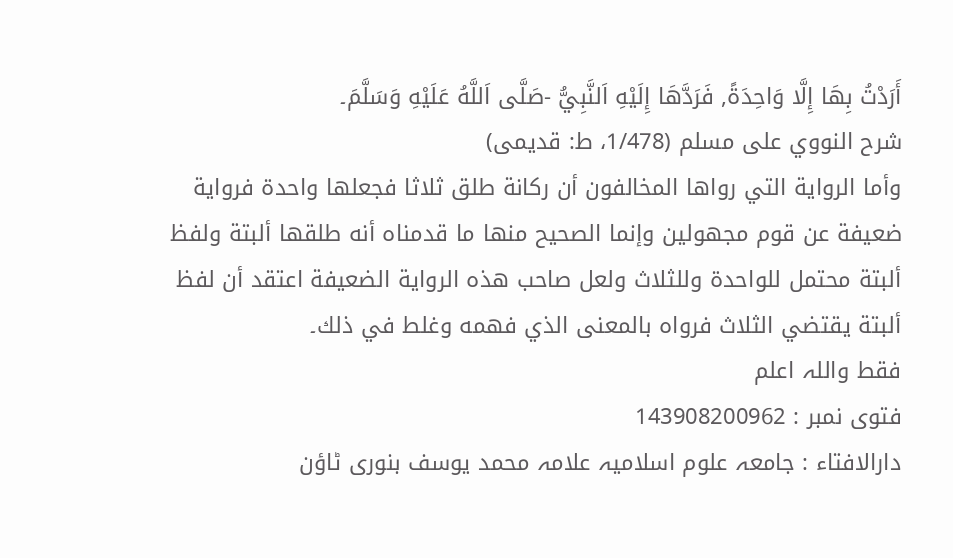أَرَدْتُ بِهَا إِلَّا وَاحِدَةً, فَرَدَّهَا إِلَيْهِ اَلنَّبِيُّ -صَلَّى اَللَّهُ عَلَيْهِ وَسَلَّمَ۔
شرح النووي على مسلم (1/478، ط: قدیمی)
وأما الرواية التي رواها المخالفون أن ركانة طلق ثلاثا فجعلها واحدة فرواية ضعيفة عن قوم مجهولين وإنما الصحيح منها ما قدمناه أنه طلقها ألبتة ولفظ ألبتة محتمل للواحدة وللثلاث ولعل صاحب هذه الرواية الضعيفة اعتقد أن لفظ ألبتة يقتضي الثلاث فرواه بالمعنى الذي فهمه وغلط في ذلك۔
فقط واللہ اعلم
فتوی نمبر : 143908200962
دارالافتاء : جامعہ علوم اسلامیہ علامہ محمد یوسف بنوری ٹاؤن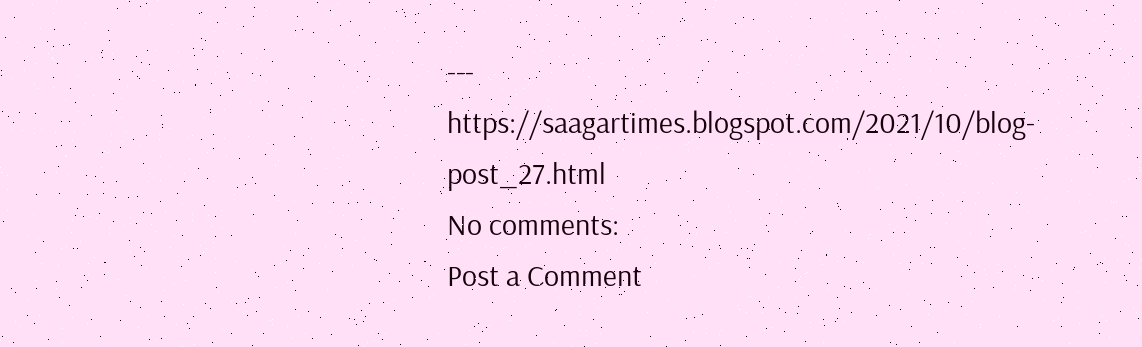---
https://saagartimes.blogspot.com/2021/10/blog-post_27.html
No comments:
Post a Comment